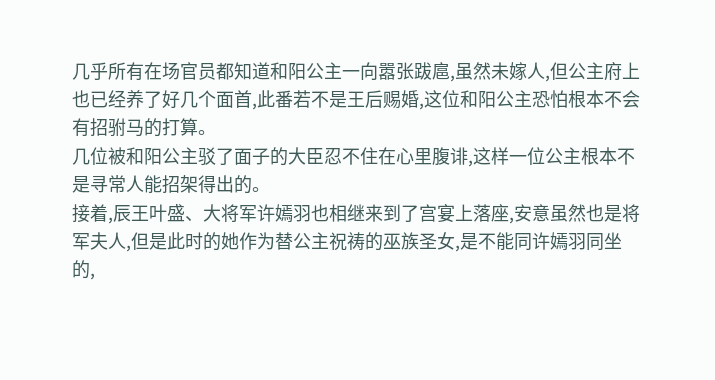几乎所有在场官员都知道和阳公主一向嚣张跋扈,虽然未嫁人,但公主府上也已经养了好几个面首,此番若不是王后赐婚,这位和阳公主恐怕根本不会有招驸马的打算。
几位被和阳公主驳了面子的大臣忍不住在心里腹诽,这样一位公主根本不是寻常人能招架得出的。
接着,辰王叶盛、大将军许嫣羽也相继来到了宫宴上落座,安意虽然也是将军夫人,但是此时的她作为替公主祝祷的巫族圣女,是不能同许嫣羽同坐的,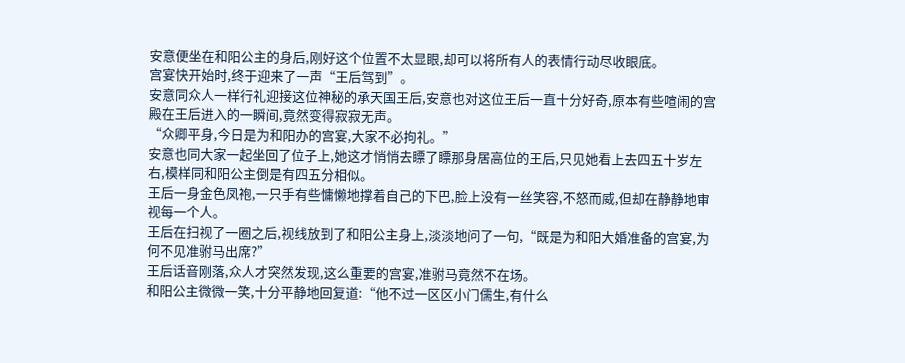安意便坐在和阳公主的身后,刚好这个位置不太显眼,却可以将所有人的表情行动尽收眼底。
宫宴快开始时,终于迎来了一声“王后驾到”。
安意同众人一样行礼迎接这位神秘的承天国王后,安意也对这位王后一直十分好奇,原本有些喧闹的宫殿在王后进入的一瞬间,竟然变得寂寂无声。
“众卿平身,今日是为和阳办的宫宴,大家不必拘礼。”
安意也同大家一起坐回了位子上,她这才悄悄去瞟了瞟那身居高位的王后,只见她看上去四五十岁左右,模样同和阳公主倒是有四五分相似。
王后一身金色凤袍,一只手有些慵懒地撑着自己的下巴,脸上没有一丝笑容,不怒而威,但却在静静地审视每一个人。
王后在扫视了一圈之后,视线放到了和阳公主身上,淡淡地问了一句,“既是为和阳大婚准备的宫宴,为何不见准驸马出席?”
王后话音刚落,众人才突然发现,这么重要的宫宴,准驸马竟然不在场。
和阳公主微微一笑,十分平静地回复道:“他不过一区区小门儒生,有什么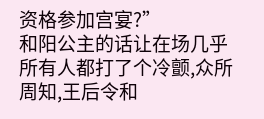资格参加宫宴?”
和阳公主的话让在场几乎所有人都打了个冷颤,众所周知,王后令和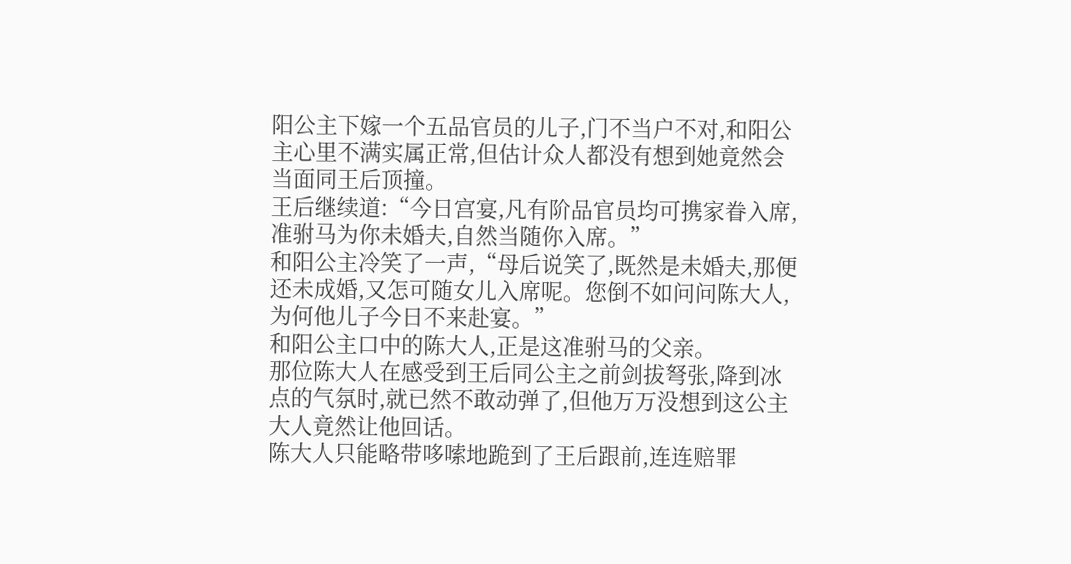阳公主下嫁一个五品官员的儿子,门不当户不对,和阳公主心里不满实属正常,但估计众人都没有想到她竟然会当面同王后顶撞。
王后继续道:“今日宫宴,凡有阶品官员均可携家眷入席,准驸马为你未婚夫,自然当随你入席。”
和阳公主冷笑了一声,“母后说笑了,既然是未婚夫,那便还未成婚,又怎可随女儿入席呢。您倒不如问问陈大人,为何他儿子今日不来赴宴。”
和阳公主口中的陈大人,正是这准驸马的父亲。
那位陈大人在感受到王后同公主之前剑拔弩张,降到冰点的气氛时,就已然不敢动弹了,但他万万没想到这公主大人竟然让他回话。
陈大人只能略带哆嗦地跪到了王后跟前,连连赔罪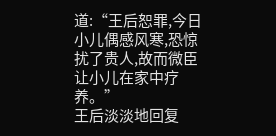道:“王后恕罪,今日小儿偶感风寒,恐惊扰了贵人,故而微臣让小儿在家中疗养。”
王后淡淡地回复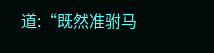道:“既然准驸马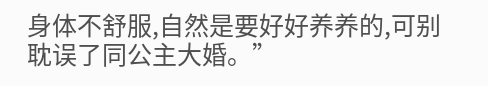身体不舒服,自然是要好好养养的,可别耽误了同公主大婚。”